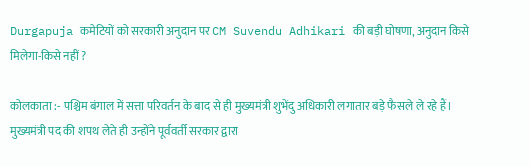Durgapuja कमेटियों को सरकारी अनुदान पर CM Suvendu Adhikari की बड़ी घोषणा, अनुदान किसे मिलेगा-किसे नहीं ?

कोलकाता :- पश्चिम बंगाल में सत्ता परिवर्तन के बाद से ही मुख्यमंत्री शुभेंदु अधिकारी लगातार बड़े फैसले ले रहे हैं। मुख्यमंत्री पद की शपथ लेते ही उन्होंने पूर्ववर्ती सरकार द्वारा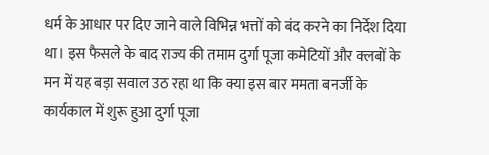धर्म के आधार पर दिए जाने वाले विभिन्न भत्तों को बंद करने का निर्देश दिया था। इस फैसले के बाद राज्य की तमाम दुर्गा पूजा कमेटियों और क्लबों के मन में यह बड़ा सवाल उठ रहा था कि क्या इस बार ममता बनर्जी के कार्यकाल में शुरू हुआ दुर्गा पूजा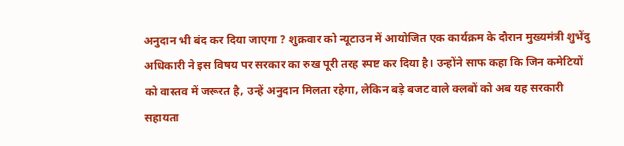अनुदान भी बंद कर दिया जाएगा ? शुक्रवार को न्यूटाउन में आयोजित एक कार्यक्रम के दौरान मुख्यमंत्री शुभेंदु अधिकारी ने इस विषय पर सरकार का रुख पूरी तरह स्पष्ट कर दिया है। उन्होंने साफ कहा कि जिन कमेटियों को वास्तव में जरूरत है, उन्हें अनुदान मिलता रहेगा, लेकिन बड़े बजट वाले क्लबों को अब यह सरकारी सहायता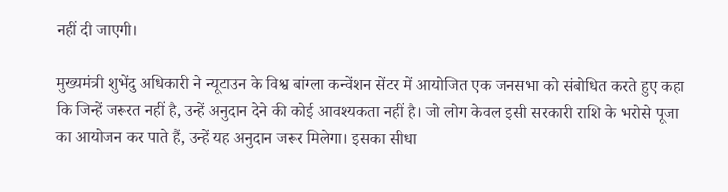नहीं दी जाएगी।

मुख्यमंत्री शुभेंदु अधिकारी ने न्यूटाउन के विश्व बांग्ला कन्वेंशन सेंटर में आयोजित एक जनसभा को संबोधित करते हुए कहा कि जिन्हें जरूरत नहीं है, उन्हें अनुदान देने की कोई आवश्यकता नहीं है। जो लोग केवल इसी सरकारी राशि के भरोसे पूजा का आयोजन कर पाते हैं, उन्हें यह अनुदान जरूर मिलेगा। इसका सीधा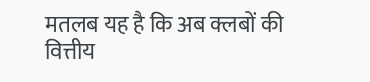मतलब यह है कि अब क्लबों की वित्तीय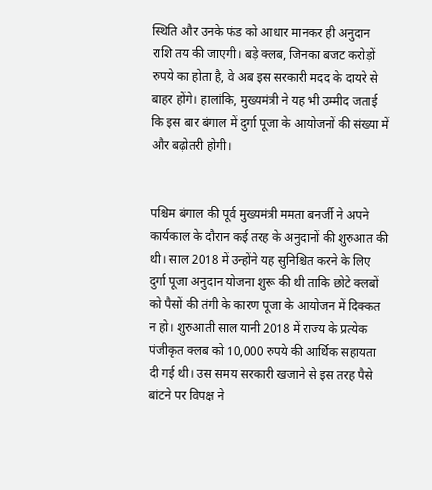स्थिति और उनके फंड को आधार मानकर ही अनुदान राशि तय की जाएगी। बड़े क्लब, जिनका बजट करोड़ों रुपये का होता है, वे अब इस सरकारी मदद के दायरे से बाहर होंगे। हालांकि, मुख्यमंत्री ने यह भी उम्मीद जताई कि इस बार बंगाल में दुर्गा पूजा के आयोजनों की संख्या में और बढ़ोतरी होगी।


पश्चिम बंगाल की पूर्व मुख्यमंत्री ममता बनर्जी ने अपने कार्यकाल के दौरान कई तरह के अनुदानों की शुरुआत की थी। साल 2018 में उन्होंने यह सुनिश्चित करने के लिए दुर्गा पूजा अनुदान योजना शुरू की थी ताकि छोटे क्लबों को पैसों की तंगी के कारण पूजा के आयोजन में दिक्कत न हो। शुरुआती साल यानी 2018 में राज्य के प्रत्येक पंजीकृत क्लब को 10,000 रुपये की आर्थिक सहायता दी गई थी। उस समय सरकारी खजाने से इस तरह पैसे बांटने पर विपक्ष ने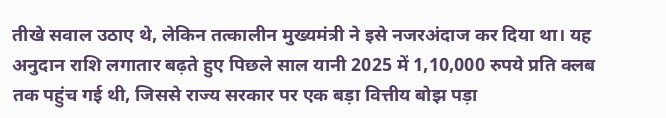तीखे सवाल उठाए थे, लेकिन तत्कालीन मुख्यमंत्री ने इसे नजरअंदाज कर दिया था। यह अनुदान राशि लगातार बढ़ते हुए पिछले साल यानी 2025 में 1,10,000 रुपये प्रति क्लब तक पहुंच गई थी, जिससे राज्य सरकार पर एक बड़ा वित्तीय बोझ पड़ा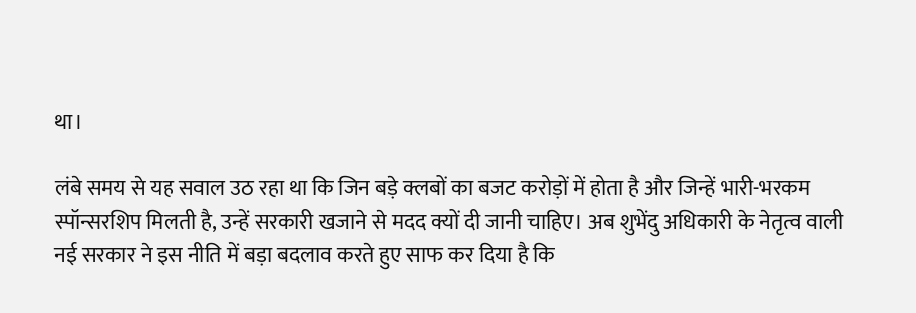था।

लंबे समय से यह सवाल उठ रहा था कि जिन बड़े क्लबों का बजट करोड़ों में होता है और जिन्हें भारी-भरकम स्पॉन्सरशिप मिलती है, उन्हें सरकारी खजाने से मदद क्यों दी जानी चाहिए। अब शुभेंदु अधिकारी के नेतृत्व वाली नई सरकार ने इस नीति में बड़ा बदलाव करते हुए साफ कर दिया है कि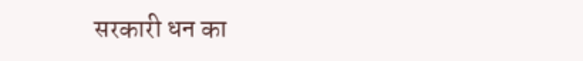सरकारी धन का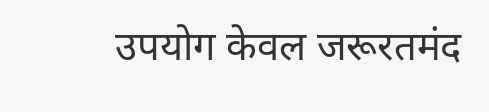उपयोग केवल जरूरतमंद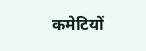कमेटियों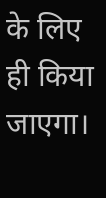के लिए ही किया जाएगा।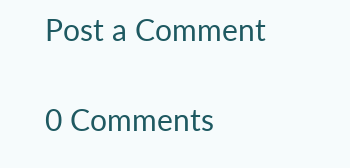Post a Comment

0 Comments